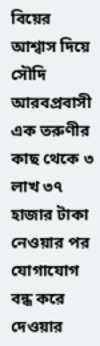বিয়ের আশ্বাস দিয়ে সৌদি আরবপ্রবাসী এক তরুণীর কাছ থেকে ৩ লাখ ৩৭ হাজার টাকা নেওয়ার পর যোগাযোগ বন্ধ করে দেওয়ার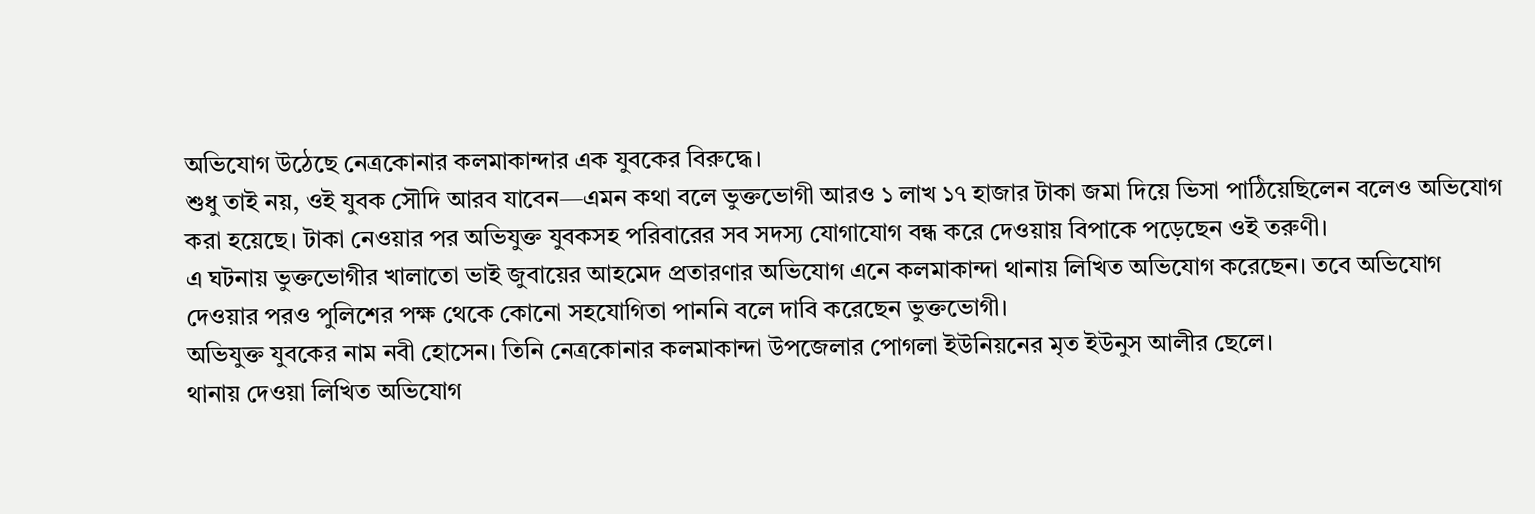অভিযোগ উঠেছে নেত্রকোনার কলমাকান্দার এক যুবকের বিরুদ্ধে।
শুধু তাই নয়, ওই যুবক সৌদি আরব যাবেন—এমন কথা বলে ভুক্তভোগী আরও ১ লাখ ১৭ হাজার টাকা জমা দিয়ে ভিসা পাঠিয়েছিলেন বলেও অভিযোগ করা হয়েছে। টাকা নেওয়ার পর অভিযুক্ত যুবকসহ পরিবারের সব সদস্য যোগাযোগ বন্ধ করে দেওয়ায় বিপাকে পড়েছেন ওই তরুণী।
এ ঘটনায় ভুক্তভোগীর খালাতো ভাই জুবায়ের আহমেদ প্রতারণার অভিযোগ এনে কলমাকান্দা থানায় লিখিত অভিযোগ করেছেন। তবে অভিযোগ দেওয়ার পরও পুলিশের পক্ষ থেকে কোনো সহযোগিতা পাননি বলে দাবি করেছেন ভুক্তভোগী।
অভিযুক্ত যুবকের নাম নবী হোসেন। তিনি নেত্রকোনার কলমাকান্দা উপজেলার পোগলা ইউনিয়নের মৃত ইউনুস আলীর ছেলে।
থানায় দেওয়া লিখিত অভিযোগ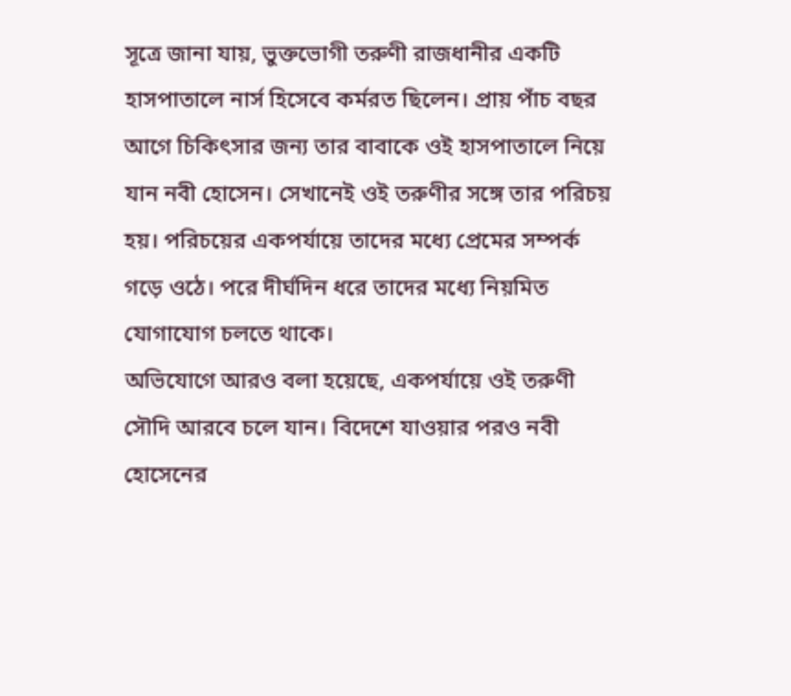সূত্রে জানা যায়, ভুক্তভোগী তরুণী রাজধানীর একটি হাসপাতালে নার্স হিসেবে কর্মরত ছিলেন। প্রায় পাঁচ বছর আগে চিকিৎসার জন্য তার বাবাকে ওই হাসপাতালে নিয়ে যান নবী হোসেন। সেখানেই ওই তরুণীর সঙ্গে তার পরিচয় হয়। পরিচয়ের একপর্যায়ে তাদের মধ্যে প্রেমের সম্পর্ক গড়ে ওঠে। পরে দীর্ঘদিন ধরে তাদের মধ্যে নিয়মিত যোগাযোগ চলতে থাকে।
অভিযোগে আরও বলা হয়েছে, একপর্যায়ে ওই তরুণী সৌদি আরবে চলে যান। বিদেশে যাওয়ার পরও নবী হোসেনের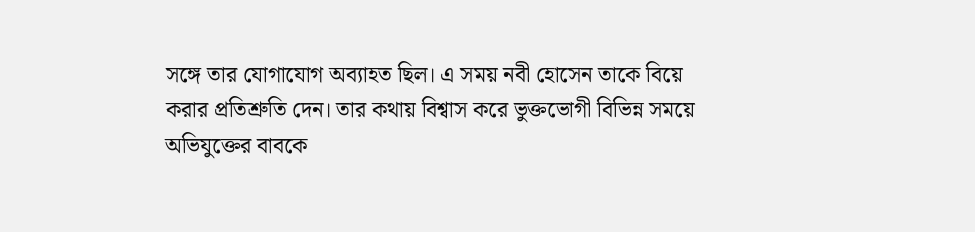সঙ্গে তার যোগাযোগ অব্যাহত ছিল। এ সময় নবী হোসেন তাকে বিয়ে করার প্রতিশ্রুতি দেন। তার কথায় বিশ্বাস করে ভুক্তভোগী বিভিন্ন সময়ে অভিযুক্তের বাবকে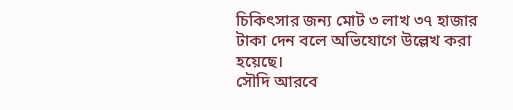চিকিৎসার জন্য মোট ৩ লাখ ৩৭ হাজার টাকা দেন বলে অভিযোগে উল্লেখ করা হয়েছে।
সৌদি আরবে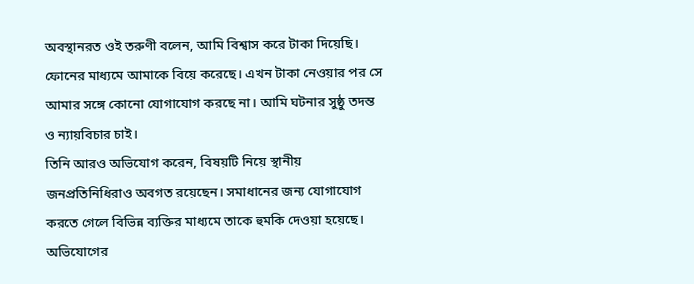অবস্থানরত ওই তরুণী বলেন, আমি বিশ্বাস করে টাকা দিয়েছি। ফোনের মাধ্যমে আমাকে বিয়ে করেছে। এখন টাকা নেওয়ার পর সে আমার সঙ্গে কোনো যোগাযোগ করছে না। আমি ঘটনার সুষ্ঠু তদন্ত ও ন্যায়বিচার চাই।
তিনি আরও অভিযোগ করেন, বিষয়টি নিয়ে স্থানীয় জনপ্রতিনিধিরাও অবগত রয়েছেন। সমাধানের জন্য যোগাযোগ করতে গেলে বিভিন্ন ব্যক্তির মাধ্যমে তাকে হুমকি দেওয়া হয়েছে।
অভিযোগের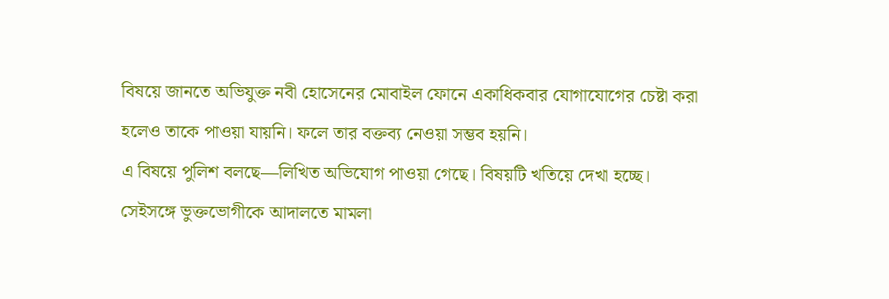বিষয়ে জানতে অভিযুক্ত নবী হোসেনের মোবাইল ফোনে একাধিকবার যোগাযোগের চেষ্টা করা হলেও তাকে পাওয়া যায়নি। ফলে তার বক্তব্য নেওয়া সম্ভব হয়নি।
এ বিষয়ে পুলিশ বলছে—লিখিত অভিযোগ পাওয়া গেছে। বিষয়টি খতিয়ে দেখা হচ্ছে। সেইসঙ্গে ভুক্তভোগীকে আদালতে মামলা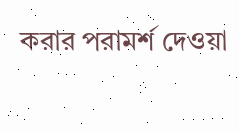করার পরামর্শ দেওয়া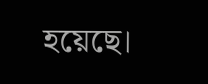হয়েছে।